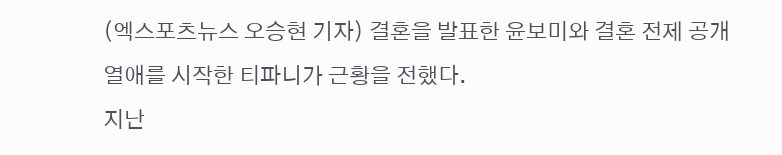(엑스포츠뉴스 오승현 기자) 결혼을 발표한 윤보미와 결혼 전제 공개 열애를 시작한 티파니가 근황을 전했다.
지난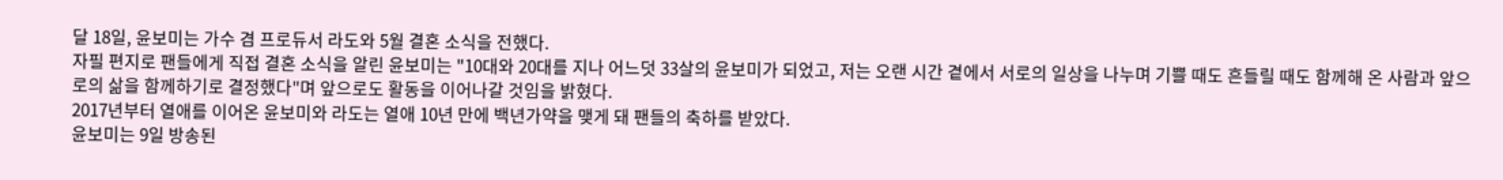달 18일, 윤보미는 가수 겸 프로듀서 라도와 5월 결혼 소식을 전했다.
자필 편지로 팬들에게 직접 결혼 소식을 알린 윤보미는 "10대와 20대를 지나 어느덧 33살의 윤보미가 되었고, 저는 오랜 시간 곁에서 서로의 일상을 나누며 기쁠 때도 흔들릴 때도 함께해 온 사람과 앞으로의 삶을 함께하기로 결정했다"며 앞으로도 활동을 이어나갈 것임을 밝혔다.
2017년부터 열애를 이어온 윤보미와 라도는 열애 10년 만에 백년가약을 맺게 돼 팬들의 축하를 받았다.
윤보미는 9일 방송된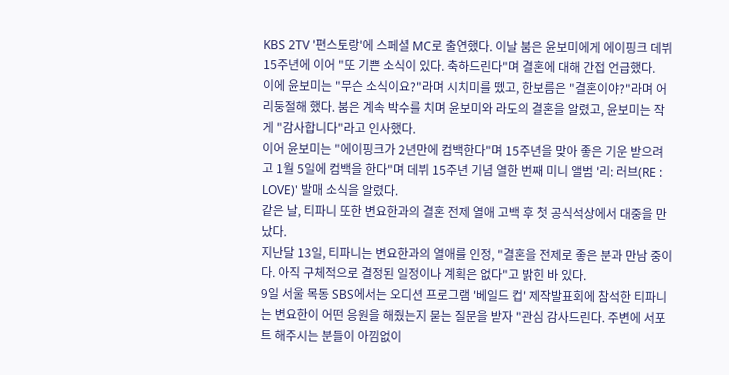KBS 2TV '편스토랑'에 스페셜 MC로 출연했다. 이날 붐은 윤보미에게 에이핑크 데뷔 15주년에 이어 "또 기쁜 소식이 있다. 축하드린다"며 결혼에 대해 간접 언급했다.
이에 윤보미는 "무슨 소식이요?"라며 시치미를 뗐고, 한보름은 "결혼이야?"라며 어리둥절해 했다. 붐은 계속 박수를 치며 윤보미와 라도의 결혼을 알렸고, 윤보미는 작게 "감사합니다"라고 인사했다.
이어 윤보미는 "에이핑크가 2년만에 컴백한다"며 15주년을 맞아 좋은 기운 받으려고 1월 5일에 컴백을 한다"며 데뷔 15주년 기념 열한 번째 미니 앨범 '리: 러브(RE : LOVE)' 발매 소식을 알렸다.
같은 날, 티파니 또한 변요한과의 결혼 전제 열애 고백 후 첫 공식석상에서 대중을 만났다.
지난달 13일, 티파니는 변요한과의 열애를 인정, "결혼을 전제로 좋은 분과 만남 중이다. 아직 구체적으로 결정된 일정이나 계획은 없다"고 밝힌 바 있다.
9일 서울 목동 SBS에서는 오디션 프로그램 '베일드 컵' 제작발표회에 참석한 티파니는 변요한이 어떤 응원을 해줬는지 묻는 질문을 받자 "관심 감사드린다. 주변에 서포트 해주시는 분들이 아낌없이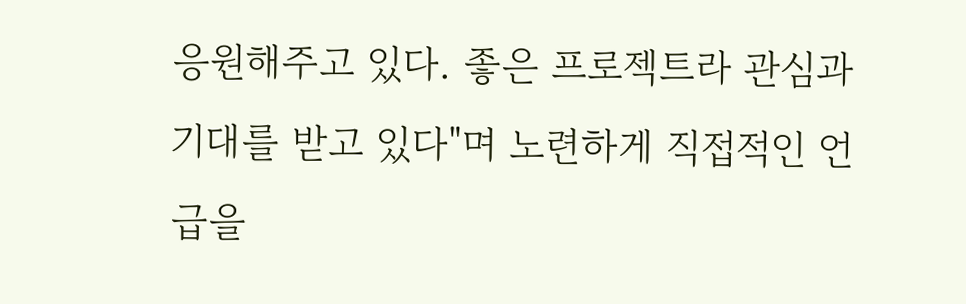응원해주고 있다. 좋은 프로젝트라 관심과 기대를 받고 있다"며 노련하게 직접적인 언급을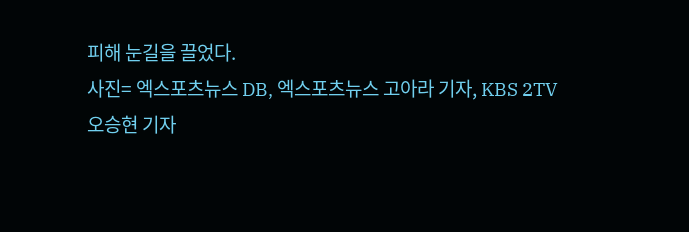피해 눈길을 끌었다.
사진= 엑스포츠뉴스 DB, 엑스포츠뉴스 고아라 기자, KBS 2TV
오승현 기자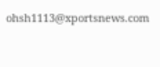ohsh1113@xportsnews.com